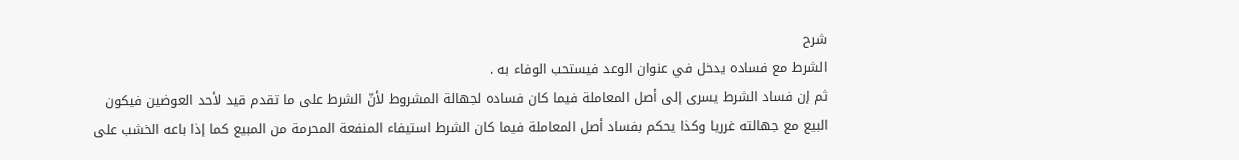شرح
الشرط مع فساده يدخل في عنوان الوعد فيستحب الوفاء به .
ثم إن فساد الشرط يسرى إلى أصل المعاملة فيما كان فساده لجهالة المشروط لأنّ الشرط على ما تقدم قيد لأحد العوضين فيكون البيع مع جهالته غرريا وكذا يحكم بفساد أصل المعاملة فيما كان الشرط استيفاء المنفعة المحرمة من المبيع كما إذا باعه الخشب على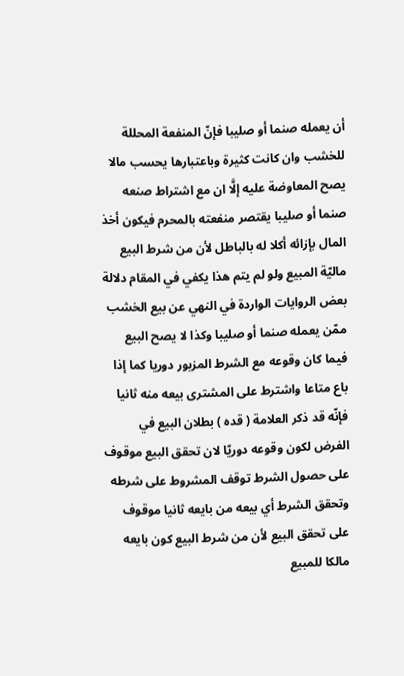أن يعمله صنما أو صليبا فإنّ المنفعة المحللة للخشب وان كانت كثيرة وباعتبارها يحسب مالا يصح المعاوضة عليه إلَّا ان مع اشتراط صنعه صنما أو صليبا يقتصر منفعته بالمحرم فيكون أخذ المال بإزائه أكلا له بالباطل لأن من شرط البيع ماليّة المبيع ولو لم يتم هذا يكفي في المقام دلالة بعض الروايات الواردة في النهي عن بيع الخشب ممّن يعمله صنما أو صليبا وكذا لا يصح البيع فيما كان وقوعه مع الشرط المزبور دوريا كما إذا باع متاعا واشترط على المشترى بيعه منه ثانيا فإنّه قد ذكر العلامة ( قده ) بطلان البيع في الفرض لكون وقوعه دوريّا لان تحقق البيع موقوف على حصول الشرط توقف المشروط على شرطه وتحقق الشرط أي بيعه من بايعه ثانيا موقوف على تحقق البيع لأن من شرط البيع كون بايعه مالكا للمبيع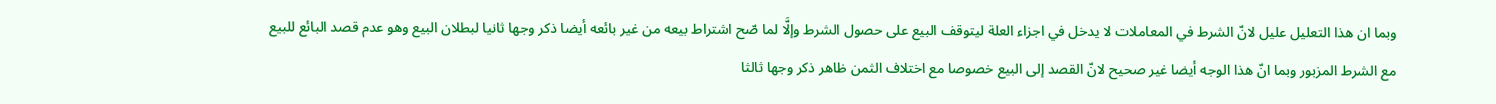وبما ان هذا التعليل عليل لانّ الشرط في المعاملات لا يدخل في اجزاء العلة ليتوقف البيع على حصول الشرط وإلَّا لما صّح اشتراط بيعه من غير بائعه أيضا ذكر وجها ثانيا لبطلان البيع وهو عدم قصد البائع للبيع مع الشرط المزبور وبما انّ هذا الوجه أيضا غير صحيح لانّ القصد إلى البيع خصوصا مع اختلاف الثمن ظاهر ذكر وجها ثالثا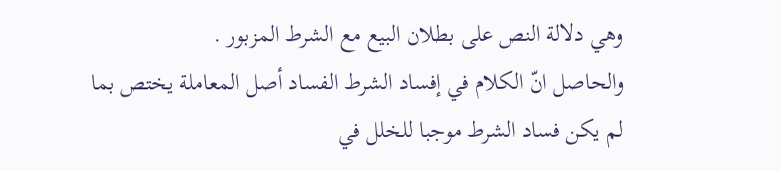وهي دلالة النص على بطلان البيع مع الشرط المزبور .
والحاصل انّ الكلام في إفساد الشرط الفساد أصل المعاملة يختص بما لم يكن فساد الشرط موجبا للخلل في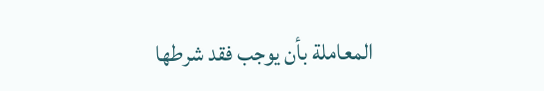المعاملة بأن يوجب فقد شرطها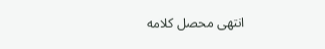انتهى محصل كلامه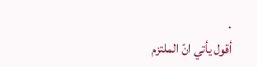.
أقول يأتي انّ الملتزم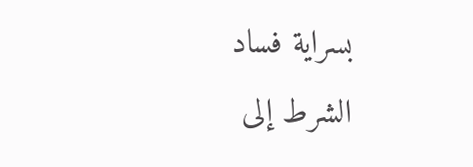بسراية فساد الشرط إلى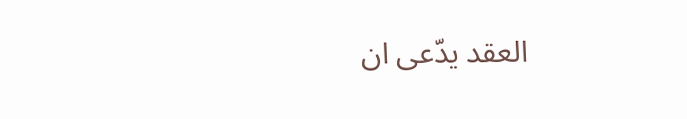العقد يدّعى ان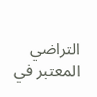التراضي المعتبر في